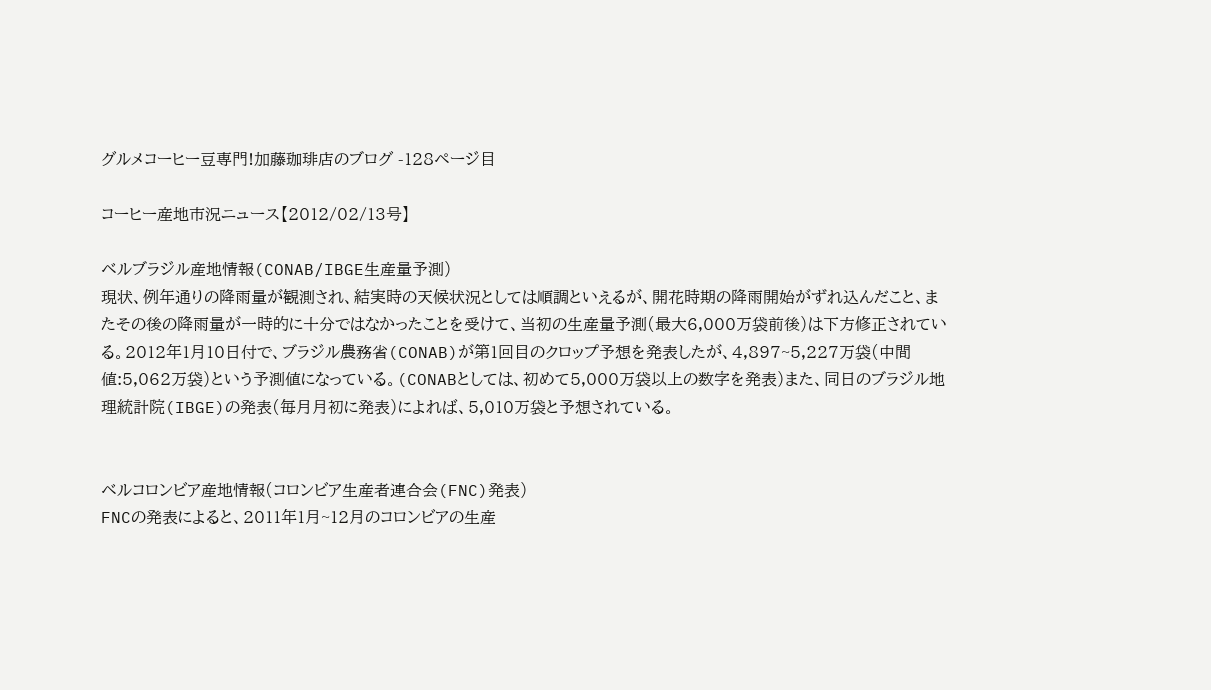グルメコーヒー豆専門!加藤珈琲店のブログ -128ページ目

コーヒー産地市況ニュース【2012/02/13号】

ベルブラジル産地情報(CONAB/IBGE生産量予測)
現状、例年通りの降雨量が観測され、結実時の天候状況としては順調といえるが、開花時期の降雨開始がずれ込んだこと、またその後の降雨量が一時的に十分ではなかったことを受けて、当初の生産量予測(最大6,000万袋前後)は下方修正されている。2012年1月10日付で、ブラジル農務省(CONAB)が第1回目のクロップ予想を発表したが、4,897~5,227万袋(中間値:5,062万袋)という予測値になっている。(CONABとしては、初めて5,000万袋以上の数字を発表)また、同日のブラジル地理統計院(IBGE)の発表(毎月月初に発表)によれば、5,010万袋と予想されている。


ベルコロンビア産地情報(コロンビア生産者連合会(FNC)発表)
FNCの発表によると、2011年1月~12月のコロンビアの生産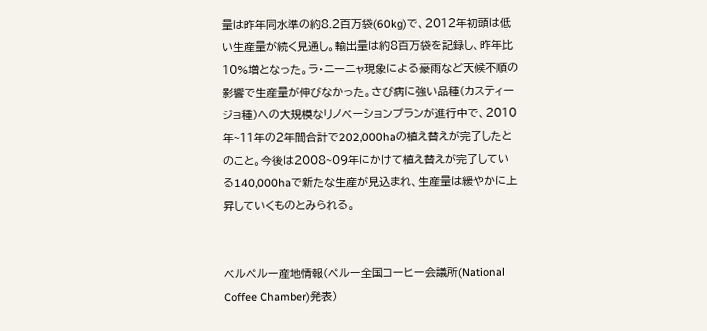量は昨年同水準の約8.2百万袋(60kg)で、2012年初頭は低い生産量が続く見通し。輸出量は約8百万袋を記録し、昨年比10%増となった。ラ・ニーニャ現象による豪雨など天候不順の影響で生産量が伸びなかった。さび病に強い品種(カスティージョ種)への大規模なリノベーションプランが進行中で、2010年~11年の2年間合計で202,000haの植え替えが完了したとのこと。今後は2008~09年にかけて植え替えが完了している140,000haで新たな生産が見込まれ、生産量は緩やかに上昇していくものとみられる。


ベルペルー産地情報(ペルー全国コーヒー会議所(National Coffee Chamber)発表)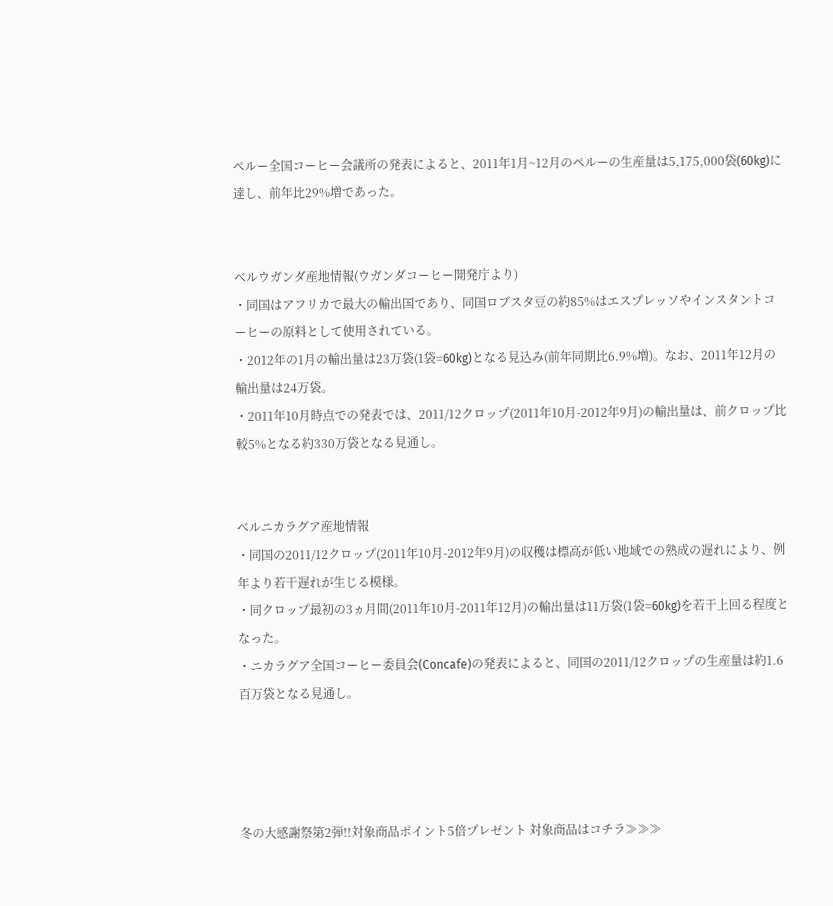ペルー全国コーヒー会議所の発表によると、2011年1月~12月のペルーの生産量は5,175,000袋(60kg)に達し、前年比29%増であった。


ベルウガンダ産地情報(ウガンダコーヒー開発庁より)
・同国はアフリカで最大の輸出国であり、同国ロブスタ豆の約85%はエスプレッソやインスタントコーヒーの原料として使用されている。
・2012年の1月の輸出量は23万袋(1袋=60kg)となる見込み(前年同期比6.9%増)。なお、2011年12月の輸出量は24万袋。
・2011年10月時点での発表では、2011/12クロップ(2011年10月-2012年9月)の輸出量は、前クロップ比較5%となる約330万袋となる見通し。


ベルニカラグア産地情報
・同国の2011/12クロップ(2011年10月-2012年9月)の収穫は標高が低い地域での熟成の遅れにより、例年より若干遅れが生じる模様。
・同クロップ最初の3ヵ月間(2011年10月-2011年12月)の輸出量は11万袋(1袋=60kg)を若干上回る程度となった。
・ニカラグア全国コーヒー委員会(Concafe)の発表によると、同国の2011/12クロップの生産量は約1.6百万袋となる見通し。




冬の大感謝祭第2弾!!対象商品ポイント5倍プレゼント 対象商品はコチラ≫≫≫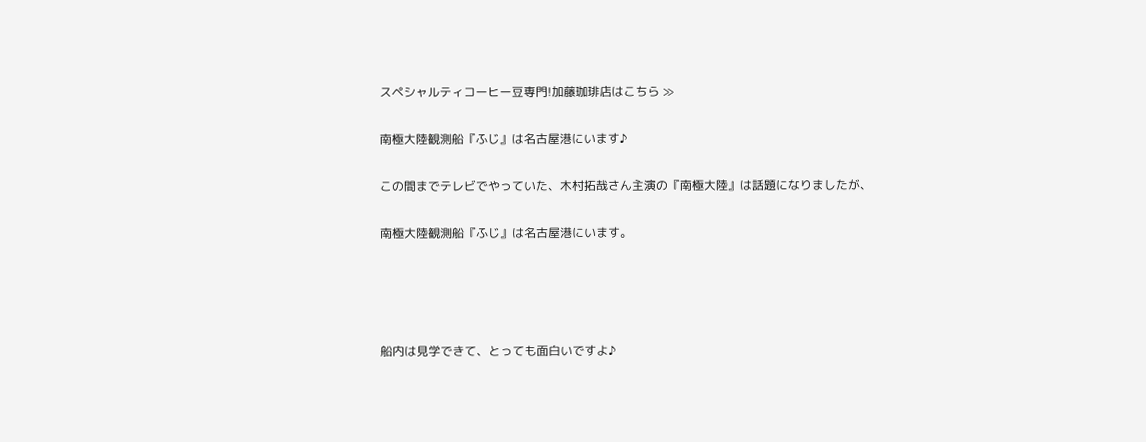スペシャルティコーヒー豆専門!加藤珈琲店はこちら ≫

南極大陸観測船『ふじ』は名古屋港にいます♪

この間までテレビでやっていた、木村拓哉さん主演の『南極大陸』は話題になりましたが、

南極大陸観測船『ふじ』は名古屋港にいます。




船内は見学できて、とっても面白いですよ♪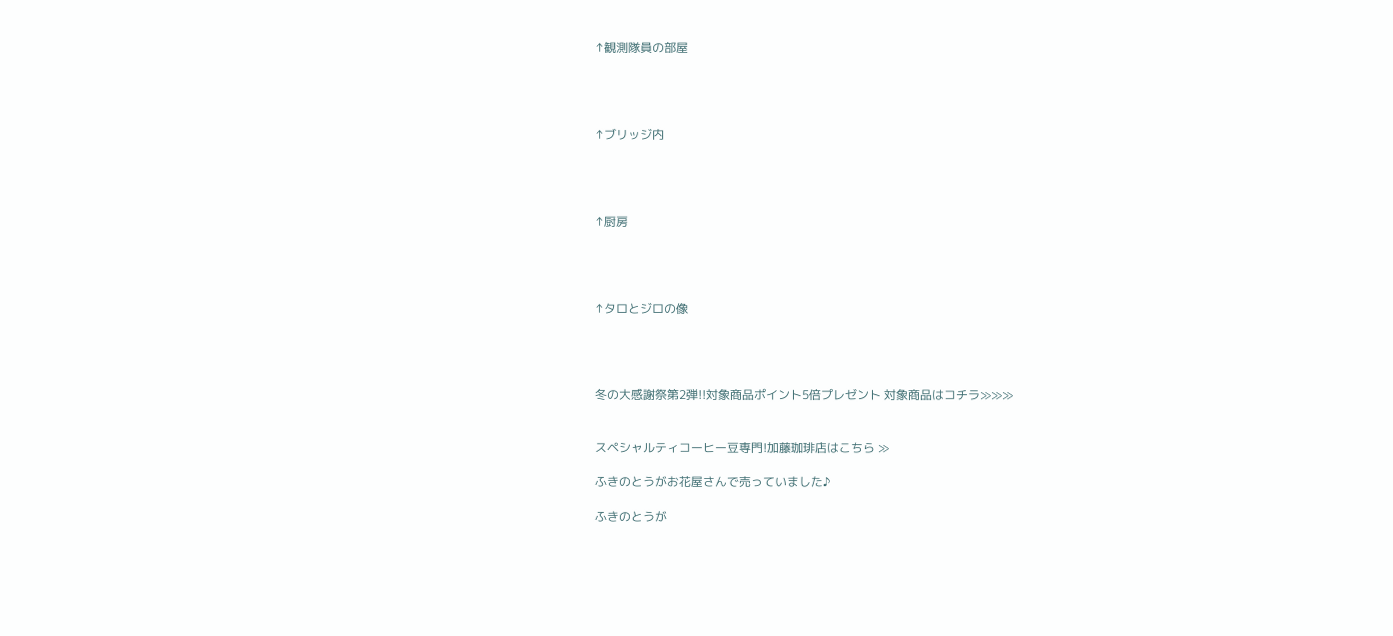↑観測隊員の部屋




↑ブリッジ内




↑厨房




↑タロとジロの像




冬の大感謝祭第2弾!!対象商品ポイント5倍プレゼント 対象商品はコチラ≫≫≫


スペシャルティコーヒー豆専門!加藤珈琲店はこちら ≫

ふきのとうがお花屋さんで売っていました♪

ふきのとうが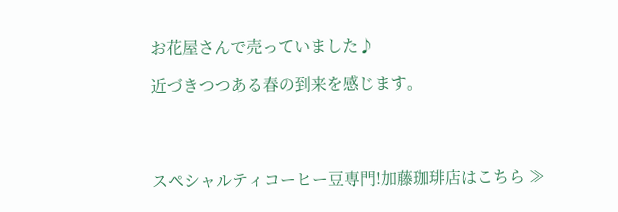お花屋さんで売っていました♪

近づきつつある春の到来を感じます。




スペシャルティコーヒー豆専門!加藤珈琲店はこちら ≫